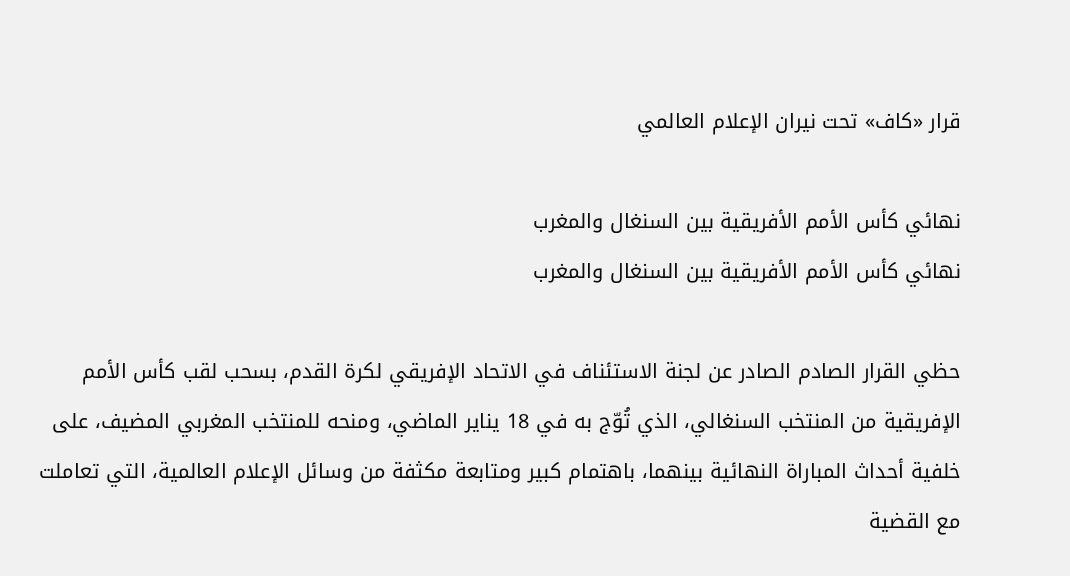قرار «كاف» تحت نيران الإعلام العالمي

نهائي كأس الأمم الأفريقية بين السنغال والمغرب
نهائي كأس الأمم الأفريقية بين السنغال والمغرب

حظي القرار الصادم الصادر عن لجنة الاستئناف في الاتحاد الإفريقي لكرة القدم، بسحب لقب كأس الأمم الإفريقية من المنتخب السنغالي، الذي تُوّج به في 18 يناير الماضي، ومنحه للمنتخب المغربي المضيف، على خلفية أحداث المباراة النهائية بينهما، باهتمام كبير ومتابعة مكثفة من وسائل الإعلام العالمية، التي تعاملت مع القضية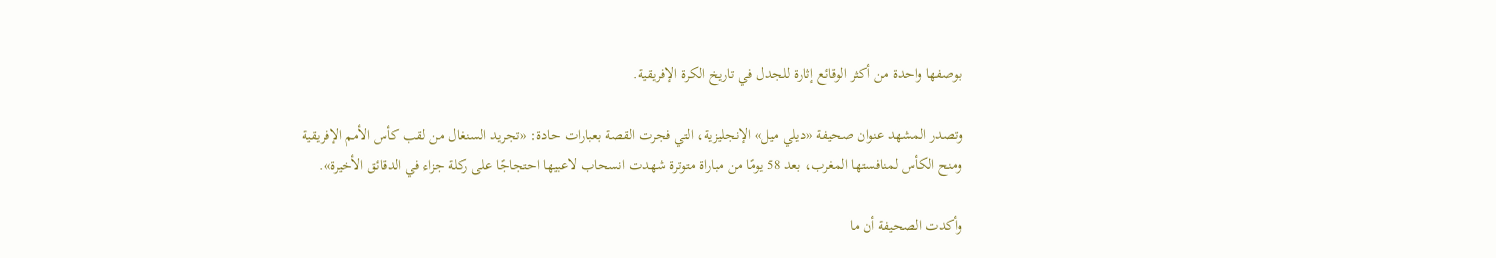بوصفها واحدة من أكثر الوقائع إثارة للجدل في تاريخ الكرة الإفريقية.

وتصدر المشهد عنوان صحيفة «ديلي ميل» الإنجليزية، التي فجرت القصة بعبارات حادة: «تجريد السنغال من لقب كأس الأمم الإفريقية ومنح الكأس لمنافستها المغرب، بعد 58 يومًا من مباراة متوترة شهدت انسحاب لاعبيها احتجاجًا على ركلة جزاء في الدقائق الأخيرة».

وأكدت الصحيفة أن ما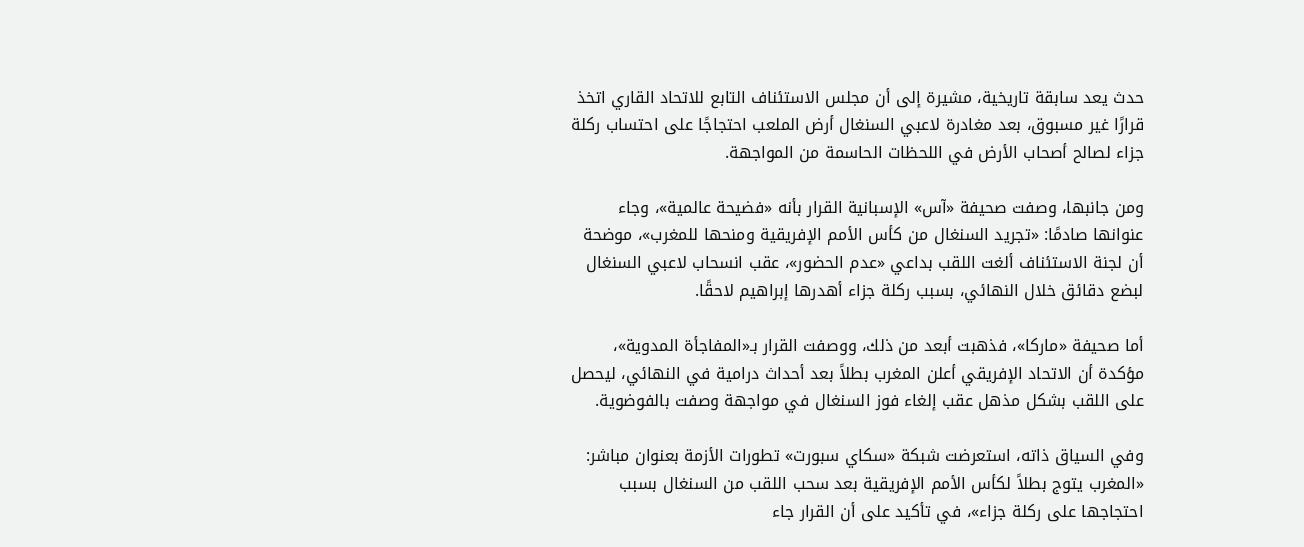حدث يعد سابقة تاريخية، مشيرة إلى أن مجلس الاستئناف التابع للاتحاد القاري اتخذ قرارًا غير مسبوق، بعد مغادرة لاعبي السنغال أرض الملعب احتجاجًا على احتساب ركلة جزاء لصالح أصحاب الأرض في اللحظات الحاسمة من المواجهة.

ومن جانبها، وصفت صحيفة «آس» الإسبانية القرار بأنه «فضيحة عالمية»، وجاء عنوانها صادمًا: «تجريد السنغال من كأس الأمم الإفريقية ومنحها للمغرب»، موضحة أن لجنة الاستئناف ألغت اللقب بداعي «عدم الحضور»، عقب انسحاب لاعبي السنغال لبضع دقائق خلال النهائي، بسبب ركلة جزاء أهدرها إبراهيم لاحقًا.

أما صحيفة «ماركا»، فذهبت أبعد من ذلك، ووصفت القرار بـ«المفاجأة المدوية»، مؤكدة أن الاتحاد الإفريقي أعلن المغرب بطلاً بعد أحداث درامية في النهائي، ليحصل على اللقب بشكل مذهل عقب إلغاء فوز السنغال في مواجهة وصفت بالفوضوية.

وفي السياق ذاته، استعرضت شبكة «سكاي سبورت» تطورات الأزمة بعنوان مباشر: «المغرب يتوج بطلاً لكأس الأمم الإفريقية بعد سحب اللقب من السنغال بسبب احتجاجها على ركلة جزاء»، في تأكيد على أن القرار جاء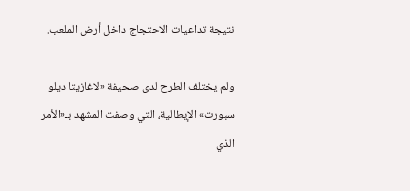نتيجة تداعيات الاحتجاج داخل أرض الملعب.

ولم يختلف الطرح لدى صحيفة «لاغازيتا ديلو سبورت» الإيطالية، التي وصفت المشهد بـ«الأمر الذي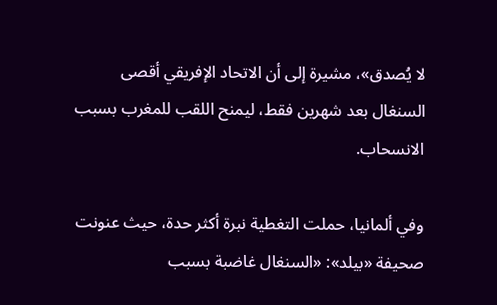لا يُصدق»، مشيرة إلى أن الاتحاد الإفريقي أقصى السنغال بعد شهرين فقط، ليمنح اللقب للمغرب بسبب الانسحاب.

وفي ألمانيا، حملت التغطية نبرة أكثر حدة، حيث عنونت صحيفة «بيلد»: «السنغال غاضبة بسبب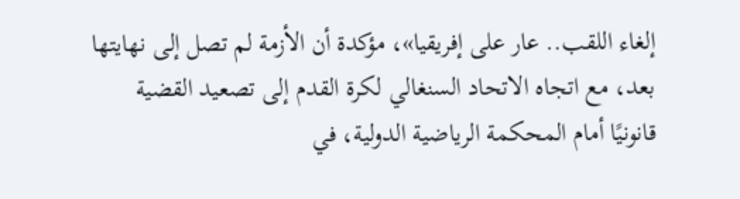إلغاء اللقب.. عار على إفريقيا»، مؤكدة أن الأزمة لم تصل إلى نهايتها بعد، مع اتجاه الاتحاد السنغالي لكرة القدم إلى تصعيد القضية قانونيًا أمام المحكمة الرياضية الدولية، في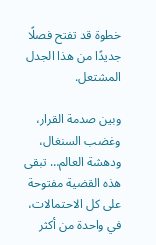خطوة قد تفتح فصلًا جديدًا من هذا الجدل المشتعل.

وبين صدمة القرار، وغضب السنغال، ودهشة العالم… تبقى هذه القضية مفتوحة على كل الاحتمالات، في واحدة من أكثر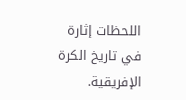اللحظات إثارة في تاريخ الكرة الإفريقية.